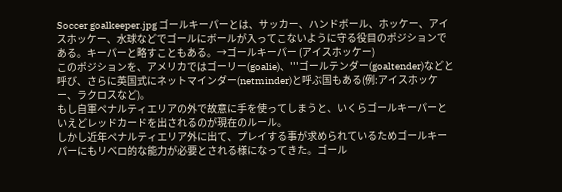Soccer goalkeeper.jpg ゴールキーパーとは、サッカー、ハンドボール、ホッケー、アイスホッケー、水球などでゴールにボールが入ってこないように守る役目のポジションである。キーパーと略すこともある。→ゴールキーパー (アイスホッケー)
このポジションを、アメリカではゴーリー(goalie)、'''ゴールテンダー(goaltender)などと呼び、さらに英国式にネットマインダー(netminder)と呼ぶ国もある(例:アイスホッケー、ラクロスなど)。
もし自軍ペナルティエリアの外で故意に手を使ってしまうと、いくらゴールキーパーといえどレッドカードを出されるのが現在のルール。
しかし近年ペナルティエリア外に出て、プレイする事が求められているためゴールキーパーにもリベロ的な能力が必要とされる様になってきた。ゴール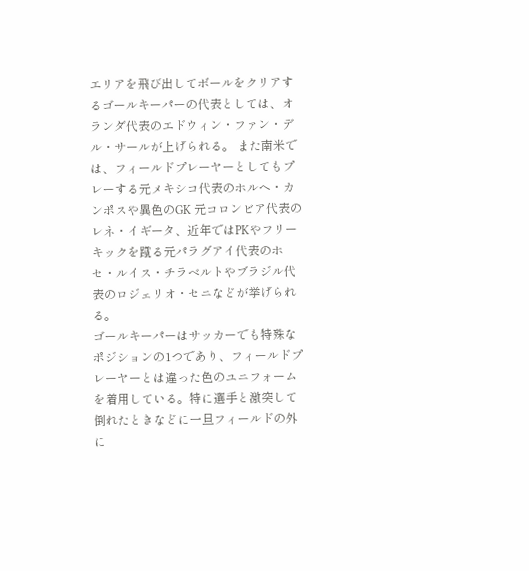エリアを飛び出してボールをクリアするゴールキーパーの代表としては、オランダ代表のエドウィン・ファン・デル・サールが上げられる。 また南米では、フィールドプレーヤーとしてもプレーする元メキシコ代表のホルヘ・カンポスや異色のGK 元コロンビア代表のレネ・イギータ、近年ではPKやフリーキックを蹴る元パラグアイ代表のホセ・ルイス・チラベルトやブラジル代表のロジェリオ・セニなどが挙げられる。
ゴールキーパーはサッカーでも特殊なポジションの1つであり、フィールドプレーヤーとは違った色のユニフォームを着用している。特に選手と激突して倒れたときなどに一旦フィールドの外に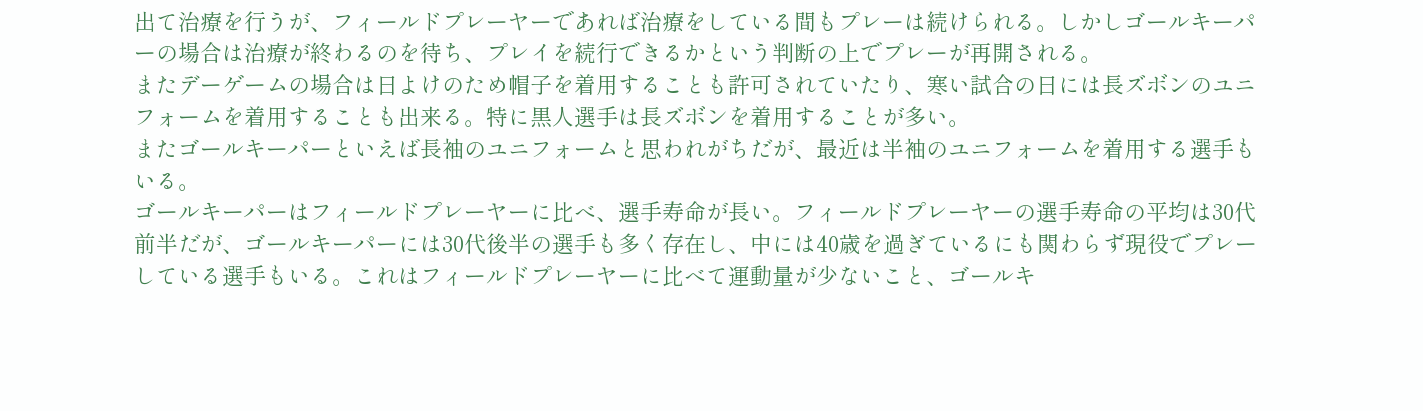出て治療を行うが、フィールドプレーヤーであれば治療をしている間もプレーは続けられる。しかしゴールキーパーの場合は治療が終わるのを待ち、プレイを続行できるかという判断の上でプレーが再開される。
またデーゲームの場合は日よけのため帽子を着用することも許可されていたり、寒い試合の日には長ズボンのユニフォームを着用することも出来る。特に黒人選手は長ズボンを着用することが多い。
またゴールキーパーといえば長袖のユニフォームと思われがちだが、最近は半袖のユニフォームを着用する選手もいる。
ゴールキーパーはフィールドプレーヤーに比べ、選手寿命が長い。フィールドプレーヤーの選手寿命の平均は30代前半だが、ゴールキーパーには30代後半の選手も多く存在し、中には40歳を過ぎているにも関わらず現役でプレーしている選手もいる。これはフィールドプレーヤーに比べて運動量が少ないこと、ゴールキ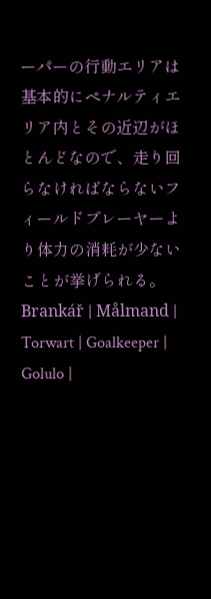ーパーの行動エリアは基本的にペナルティエリア内とその近辺がほとんどなので、走り回らなければならないフィールドプレーヤーより体力の消耗が少ないことが挙げられる。
Brankář | Målmand | Torwart | Goalkeeper | Golulo |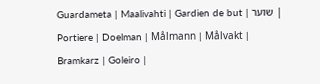Guardameta | Maalivahti | Gardien de but | שוער | Portiere | Doelman | Målmann | Målvakt | Bramkarz | Goleiro |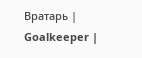Вратарь | Goalkeeper |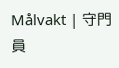Målvakt | 守門員